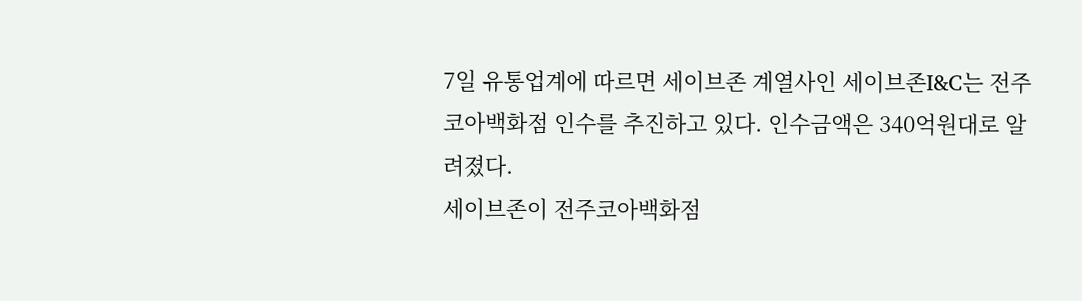7일 유통업계에 따르면 세이브존 계열사인 세이브존I&C는 전주코아백화점 인수를 추진하고 있다. 인수금액은 340억원대로 알려졌다.
세이브존이 전주코아백화점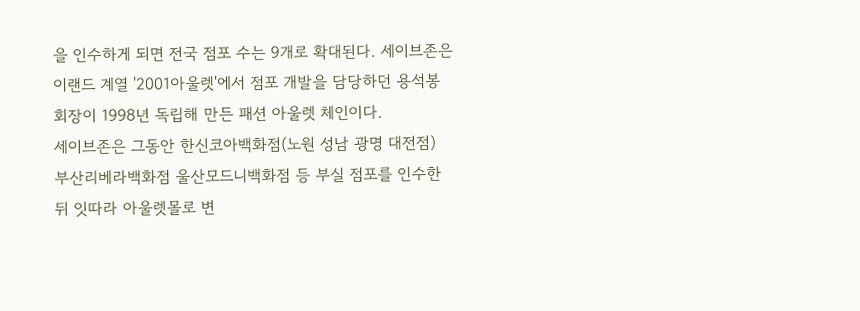을 인수하게 되면 전국 점포 수는 9개로 확대된다. 세이브존은 이랜드 계열 '2001아울렛'에서 점포 개발을 담당하던 용석봉 회장이 1998년 독립해 만든 패션 아울렛 체인이다.
세이브존은 그동안 한신코아백화점(노원 성남 광명 대전점) 부산리베라백화점 울산모드니백화점 등 부실 점포를 인수한 뒤 잇따라 아울렛몰로 변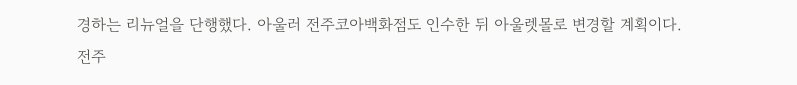경하는 리뉴얼을 단행했다. 아울러 전주코아백화점도 인수한 뒤 아울렛몰로 변경할 계획이다.
전주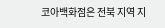코아백화점은 전북 지역 지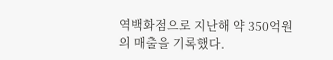역백화점으로 지난해 약 350억원의 매출을 기록했다.